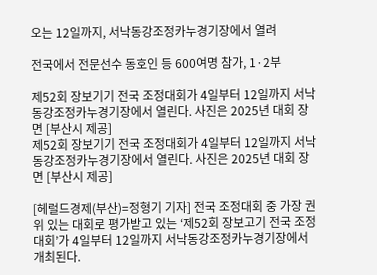오는 12일까지, 서낙동강조정카누경기장에서 열려

전국에서 전문선수 동호인 등 600여명 참가, 1·2부

제52회 장보기기 전국 조정대회가 4일부터 12일까지 서낙동강조정카누경기장에서 열린다. 사진은 2025년 대회 장면 [부산시 제공]
제52회 장보기기 전국 조정대회가 4일부터 12일까지 서낙동강조정카누경기장에서 열린다. 사진은 2025년 대회 장면 [부산시 제공]

[헤럴드경제(부산)=정형기 기자] 전국 조정대회 중 가장 권위 있는 대회로 평가받고 있는 ‘제52회 장보고기 전국 조정대회’가 4일부터 12일까지 서낙동강조정카누경기장에서 개최된다.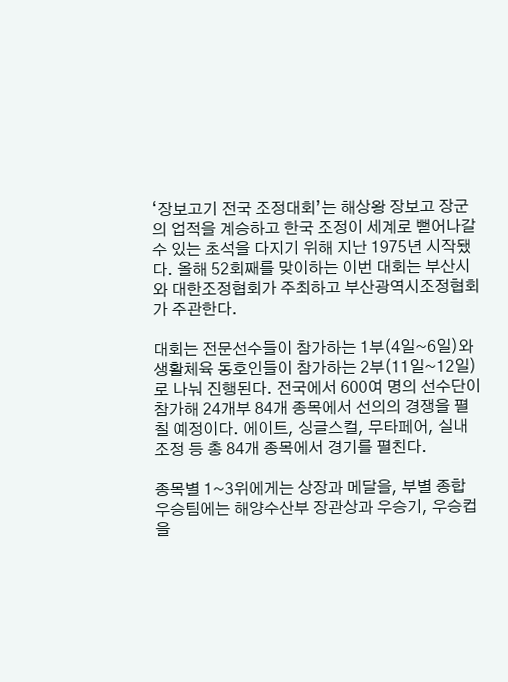‘장보고기 전국 조정대회’는 해상왕 장보고 장군의 업적을 계승하고 한국 조정이 세계로 뻗어나갈 수 있는 초석을 다지기 위해 지난 1975년 시작됐다. 올해 52회째를 맞이하는 이번 대회는 부산시와 대한조정협회가 주최하고 부산광역시조정협회가 주관한다.

대회는 전문선수들이 참가하는 1부(4일~6일)와 생활체육 동호인들이 참가하는 2부(11일~12일)로 나눠 진행된다. 전국에서 600여 명의 선수단이 참가해 24개부 84개 종목에서 선의의 경쟁을 펼칠 예정이다. 에이트, 싱글스컬, 무타페어, 실내조정 등 총 84개 종목에서 경기를 펼친다.

종목별 1~3위에게는 상장과 메달을, 부별 종합 우승팀에는 해양수산부 장관상과 우승기, 우승컵을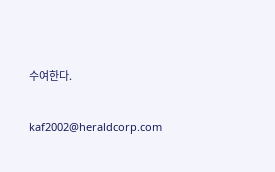수여한다.


kaf2002@heraldcorp.com